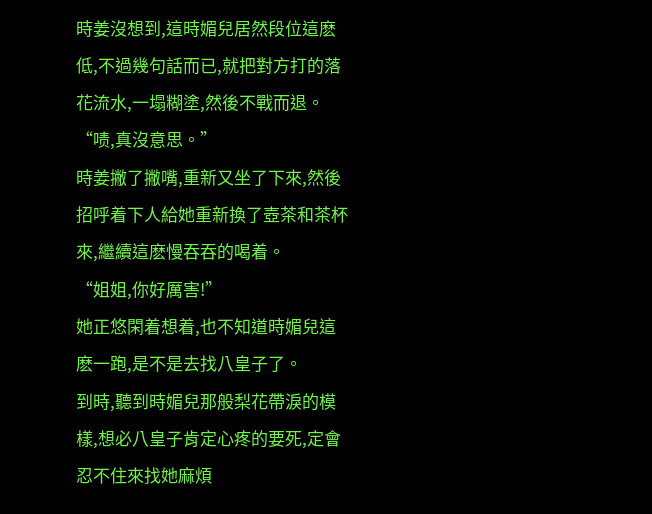時姜沒想到,這時媚兒居然段位這麽低,不過幾句話而已,就把對方打的落花流水,一塌糊塗,然後不戰而退。
“啧,真沒意思。”
時姜撇了撇嘴,重新又坐了下來,然後招呼着下人給她重新換了壺茶和茶杯來,繼續這麽慢吞吞的喝着。
“姐姐,你好厲害!”
她正悠閑着想着,也不知道時媚兒這麽一跑,是不是去找八皇子了。
到時,聽到時媚兒那般梨花帶淚的模樣,想必八皇子肯定心疼的要死,定會忍不住來找她麻煩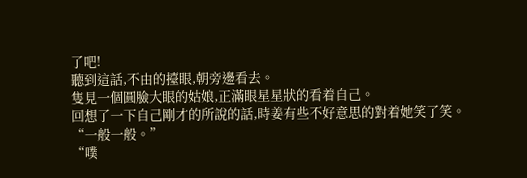了吧!
聽到這話,不由的擡眼,朝旁邊看去。
隻見一個圓臉大眼的姑娘,正滿眼星星狀的看着自己。
回想了一下自己剛才的所說的話,時姜有些不好意思的對着她笑了笑。
“一般一般。”
“噗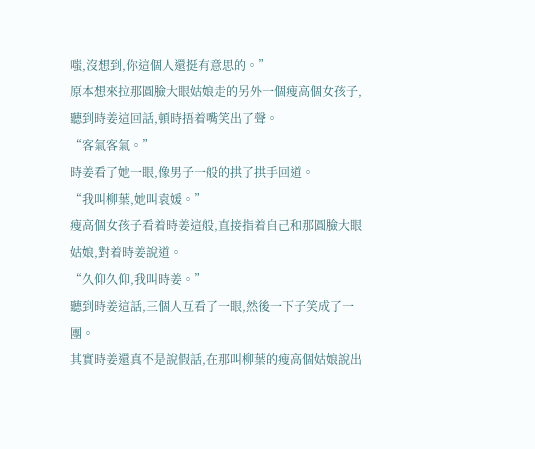嗤,沒想到,你這個人還挺有意思的。”
原本想來拉那圓臉大眼姑娘走的另外一個瘦高個女孩子,聽到時姜這回話,頓時捂着嘴笑出了聲。
“客氣客氣。”
時姜看了她一眼,像男子一般的拱了拱手回道。
“我叫柳葉,她叫袁媛。”
瘦高個女孩子看着時姜這般,直接指着自己和那圓臉大眼姑娘,對着時姜說道。
“久仰久仰,我叫時姜。”
聽到時姜這話,三個人互看了一眼,然後一下子笑成了一團。
其實時姜還真不是說假話,在那叫柳葉的瘦高個姑娘說出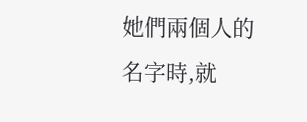她們兩個人的名字時,就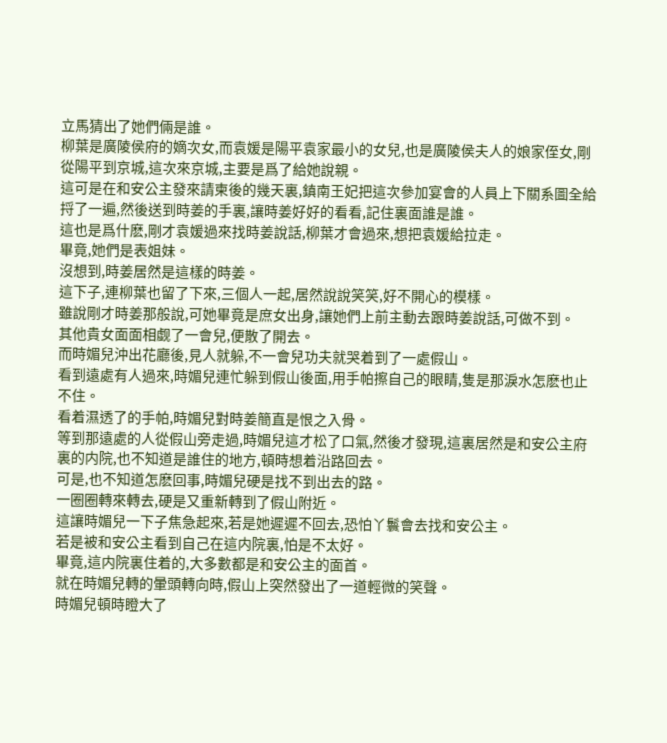立馬猜出了她們倆是誰。
柳葉是廣陵侯府的嫡次女,而袁媛是陽平袁家最小的女兒,也是廣陵侯夫人的娘家侄女,剛從陽平到京城,這次來京城,主要是爲了給她說親。
這可是在和安公主發來請柬後的幾天裏,鎮南王妃把這次參加宴會的人員上下關系圖全給捋了一遍,然後送到時姜的手裏,讓時姜好好的看看,記住裏面誰是誰。
這也是爲什麽,剛才袁媛過來找時姜說話,柳葉才會過來,想把袁媛給拉走。
畢竟,她們是表姐妹。
沒想到,時姜居然是這樣的時姜。
這下子,連柳葉也留了下來,三個人一起,居然說說笑笑,好不開心的模樣。
雖說剛才時姜那般說,可她畢竟是庶女出身,讓她們上前主動去跟時姜說話,可做不到。
其他貴女面面相觑了一會兒,便散了開去。
而時媚兒沖出花廳後,見人就躲,不一會兒功夫就哭着到了一處假山。
看到遠處有人過來,時媚兒連忙躲到假山後面,用手帕擦自己的眼睛,隻是那淚水怎麽也止不住。
看着濕透了的手帕,時媚兒對時姜簡直是恨之入骨。
等到那遠處的人從假山旁走過,時媚兒這才松了口氣,然後才發現,這裏居然是和安公主府裏的内院,也不知道是誰住的地方,頓時想着沿路回去。
可是,也不知道怎麽回事,時媚兒硬是找不到出去的路。
一圈圈轉來轉去,硬是又重新轉到了假山附近。
這讓時媚兒一下子焦急起來,若是她遲遲不回去,恐怕丫鬟會去找和安公主。
若是被和安公主看到自己在這内院裏,怕是不太好。
畢竟,這内院裏住着的,大多數都是和安公主的面首。
就在時媚兒轉的暈頭轉向時,假山上突然發出了一道輕微的笑聲。
時媚兒頓時瞪大了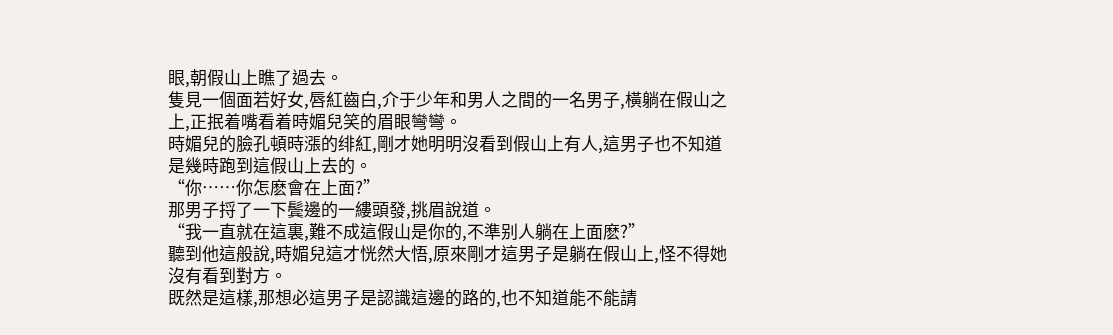眼,朝假山上瞧了過去。
隻見一個面若好女,唇紅齒白,介于少年和男人之間的一名男子,橫躺在假山之上,正抿着嘴看着時媚兒笑的眉眼彎彎。
時媚兒的臉孔頓時漲的绯紅,剛才她明明沒看到假山上有人,這男子也不知道是幾時跑到這假山上去的。
“你……你怎麽會在上面?”
那男子捋了一下鬓邊的一縷頭發,挑眉說道。
“我一直就在這裏,難不成這假山是你的,不準别人躺在上面麽?”
聽到他這般說,時媚兒這才恍然大悟,原來剛才這男子是躺在假山上,怪不得她沒有看到對方。
既然是這樣,那想必這男子是認識這邊的路的,也不知道能不能請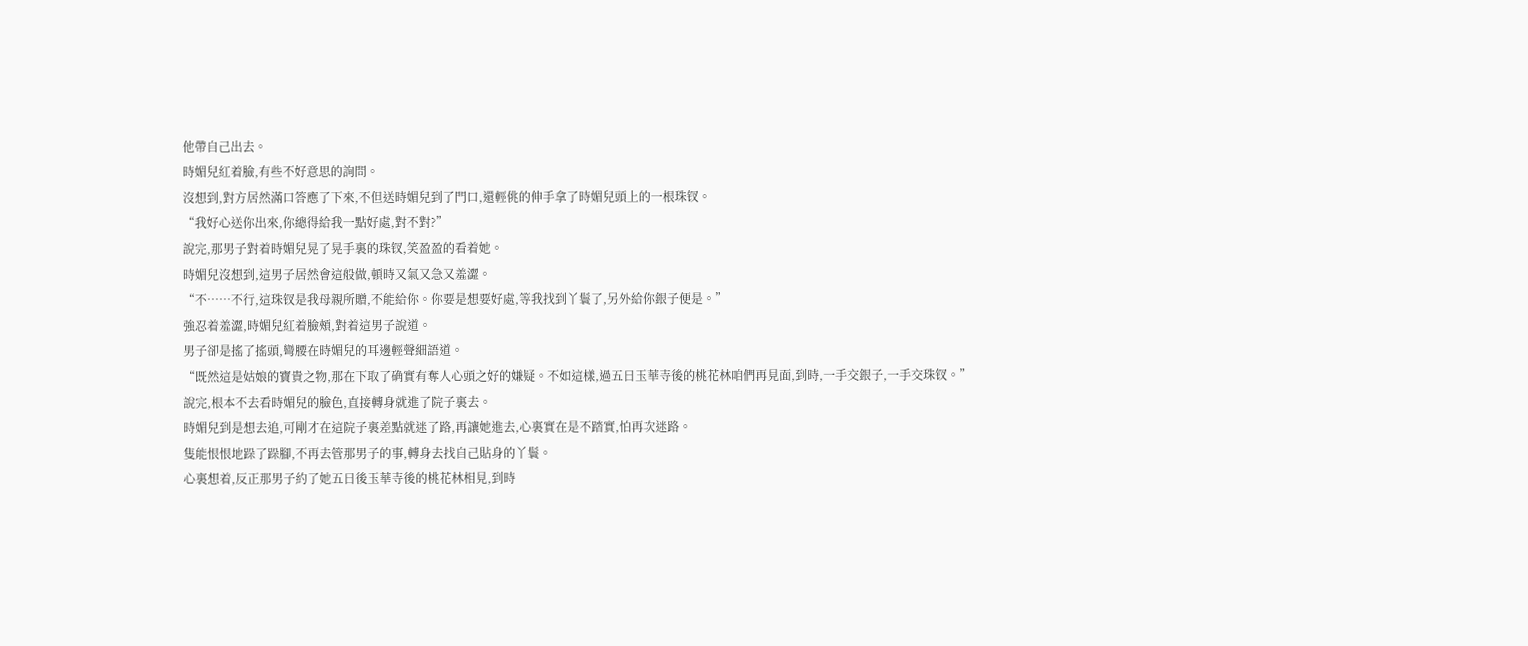他帶自己出去。
時媚兒紅着臉,有些不好意思的詢問。
沒想到,對方居然滿口答應了下來,不但送時媚兒到了門口,還輕佻的伸手拿了時媚兒頭上的一根珠钗。
“我好心送你出來,你總得給我一點好處,對不對?”
說完,那男子對着時媚兒晃了晃手裏的珠钗,笑盈盈的看着她。
時媚兒沒想到,這男子居然會這般做,頓時又氣又急又羞澀。
“不……不行,這珠钗是我母親所贈,不能給你。你要是想要好處,等我找到丫鬟了,另外給你銀子便是。”
強忍着羞澀,時媚兒紅着臉頰,對着這男子說道。
男子卻是搖了搖頭,彎腰在時媚兒的耳邊輕聲細語道。
“既然這是姑娘的寶貴之物,那在下取了确實有奪人心頭之好的嫌疑。不如這樣,過五日玉華寺後的桃花林咱們再見面,到時,一手交銀子,一手交珠钗。”
說完,根本不去看時媚兒的臉色,直接轉身就進了院子裏去。
時媚兒到是想去追,可剛才在這院子裏差點就迷了路,再讓她進去,心裏實在是不踏實,怕再次迷路。
隻能恨恨地跺了跺腳,不再去管那男子的事,轉身去找自己貼身的丫鬟。
心裏想着,反正那男子約了她五日後玉華寺後的桃花林相見,到時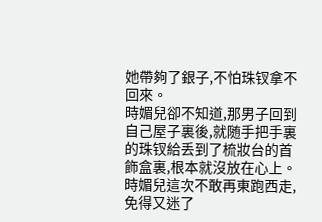她帶夠了銀子,不怕珠钗拿不回來。
時媚兒卻不知道,那男子回到自己屋子裏後,就随手把手裏的珠钗給丢到了梳妝台的首飾盒裏,根本就沒放在心上。
時媚兒這次不敢再東跑西走,免得又迷了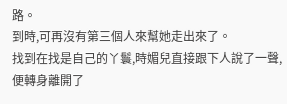路。
到時,可再沒有第三個人來幫她走出來了。
找到在找是自己的丫鬟,時媚兒直接跟下人說了一聲,便轉身離開了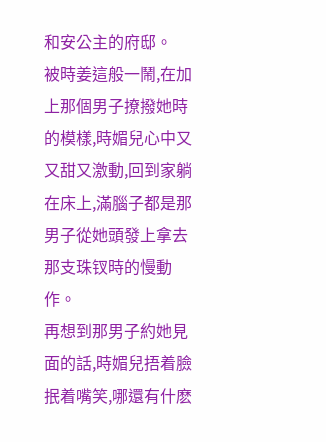和安公主的府邸。
被時姜這般一鬧,在加上那個男子撩撥她時的模樣,時媚兒心中又又甜又激動,回到家躺在床上,滿腦子都是那男子從她頭發上拿去那支珠钗時的慢動作。
再想到那男子約她見面的話,時媚兒捂着臉抿着嘴笑,哪還有什麽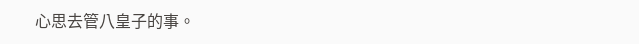心思去管八皇子的事。